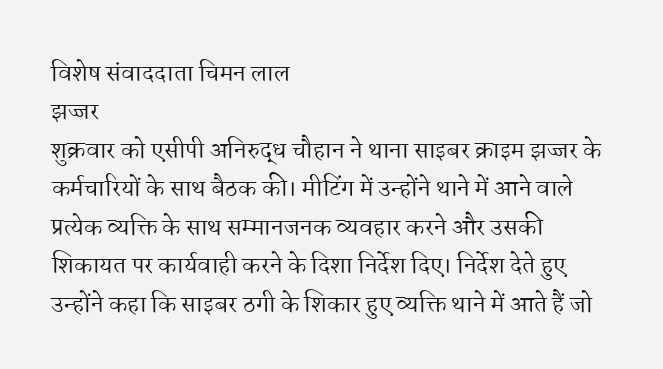विशेष संवाददाता चिमन लाल
झज्जर
शुक्रवार को एसीपी अनिरुद्ध चौहान ने थाना साइबर क्राइम झज्जर के कर्मचारियों के साथ बैठक की। मीटिंग में उन्होंने थाने में आने वाले प्रत्येक व्यक्ति के साथ सम्मानजनक व्यवहार करने और उसकी शिकायत पर कार्यवाही करने के दिशा निर्देश दिए। निर्देश देते हुए उन्होंने कहा कि साइबर ठगी के शिकार हुए व्यक्ति थाने में आते हैं जो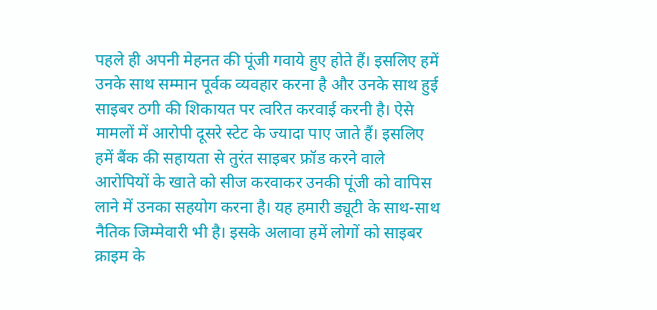पहले ही अपनी मेहनत की पूंजी गवाये हुए होते हैं। इसलिए हमें उनके साथ सम्मान पूर्वक व्यवहार करना है और उनके साथ हुई साइबर ठगी की शिकायत पर त्वरित करवाई करनी है। ऐसे मामलों में आरोपी दूसरे स्टेट के ज्यादा पाए जाते हैं। इसलिए हमें बैंक की सहायता से तुरंत साइबर फ्रॉड करने वाले आरोपियों के खाते को सीज करवाकर उनकी पूंजी को वापिस लाने में उनका सहयोग करना है। यह हमारी ड्यूटी के साथ-साथ नैतिक जिम्मेवारी भी है। इसके अलावा हमें लोगों को साइबर क्राइम के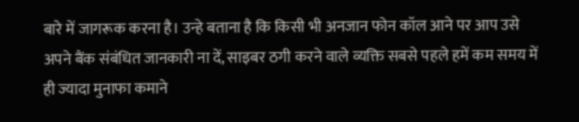बारे में जागरूक करना है। उन्हे बताना है कि किसी भी अनजान फोन कॉल आने पर आप उसे अपने बैंक संबंधित जानकारी ना दें, साइबर ठगी करने वाले व्यक्ति सबसे पहले हमें कम समय में ही ज्यादा मुनाफा कमाने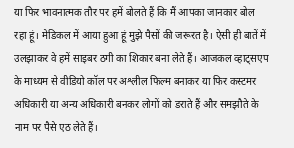या फिर भावनात्मक तौर पर हमें बोलते हैं कि मैं आपका जानकार बोल रहा हूं। मेडिकल में आया हुआ हूं मुझे पैसों की जरूरत है। ऐसी ही बातें में उलझाकर वे हमें साइबर ठगी का शिकार बना लेते हैं। आजकल व्हाट्सएप के माध्यम से वीडियो कॉल पर अश्लील फिल्म बनाकर या फिर कस्टमर अधिकारी या अन्य अधिकारी बनकर लोगों को डराते हैं और समझौते के नाम पर पैसे एठ लेते हैं।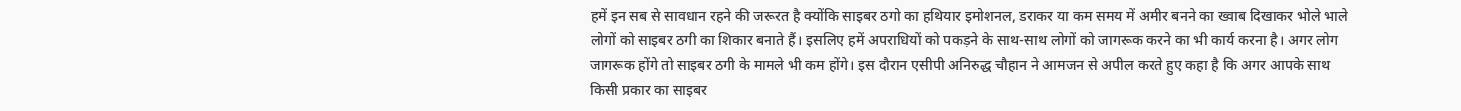हमें इन सब से सावधान रहने की जरूरत है क्योंकि साइबर ठगो का हथियार इमोशनल, डराकर या कम समय में अमीर बनने का ख्वाब दिखाकर भोले भाले लोगों को साइबर ठगी का शिकार बनाते हैं। इसलिए हमें अपराधियों को पकड़ने के साथ-साथ लोगों को जागरूक करने का भी कार्य करना है। अगर लोग जागरूक होंगे तो साइबर ठगी के मामले भी कम होंगे। इस दौरान एसीपी अनिरुद्ध चौहान ने आमजन से अपील करते हुए कहा है कि अगर आपके साथ किसी प्रकार का साइबर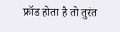फ्रॉड होता है तो तुरंत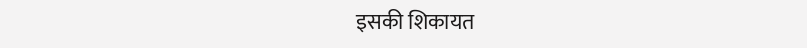इसकी शिकायत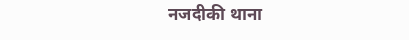नजदीकी थाना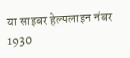या साइबर हेल्पलाइन नंबर 1930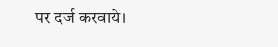पर दर्ज करवाये।